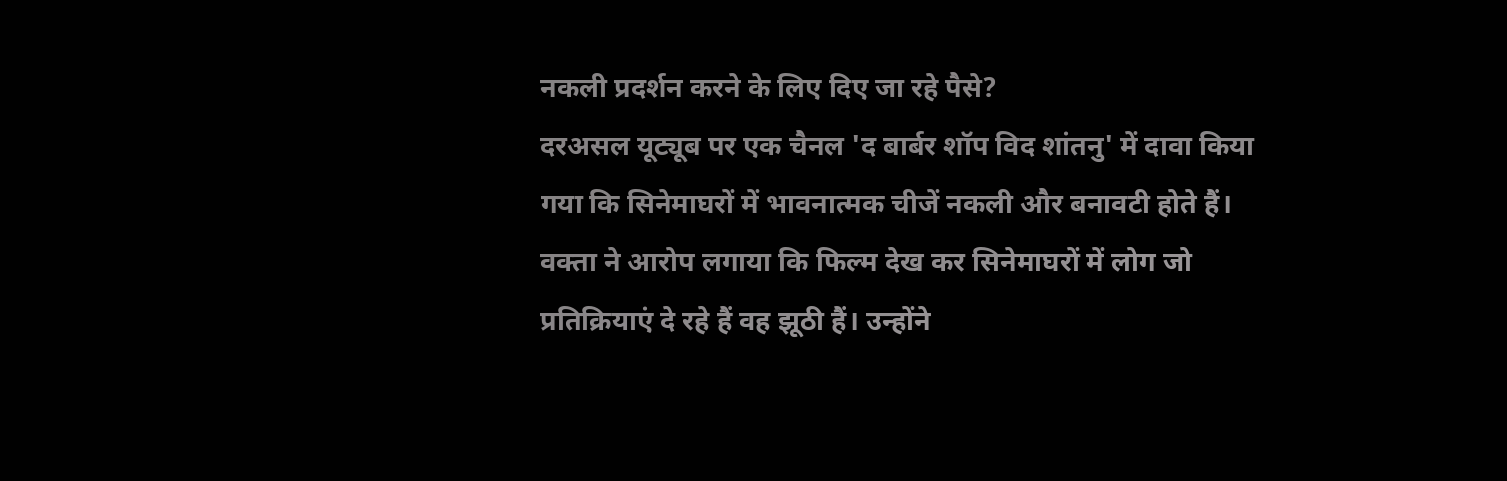नकली प्रदर्शन करने के लिए दिए जा रहे पैसे?
दरअसल यूट्यूब पर एक चैनल 'द बार्बर शॉप विद शांतनु' में दावा किया गया कि सिनेमाघरों में भावनात्मक चीजें नकली और बनावटी होते हैं। वक्ता ने आरोप लगाया कि फिल्म देख कर सिनेमाघरों में लोग जो प्रतिक्रियाएं दे रहे हैं वह झूठी हैं। उन्होंने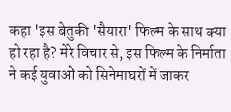कहा 'इस बेतुकी 'सैयारा' फिल्म के साथ क्या हो रहा है? मेरे विचार से, इस फिल्म के निर्माता ने कई युवाओं को सिनेमाघरों में जाकर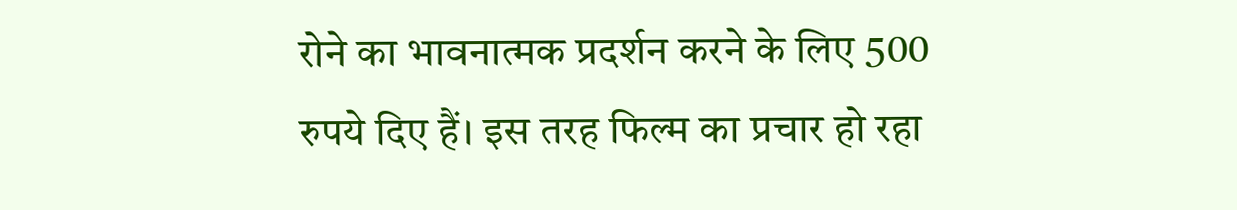रोने का भावनात्मक प्रदर्शन करने के लिए 500 रुपये दिए हैं। इस तरह फिल्म का प्रचार हो रहा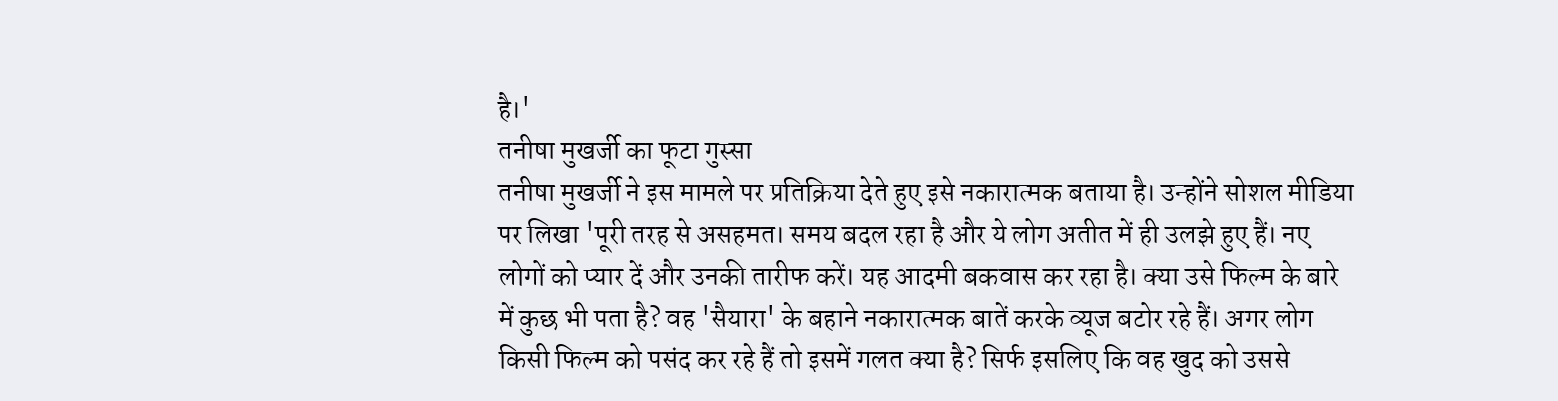है।'
तनीषा मुखर्जी का फूटा गुस्सा
तनीषा मुखर्जी ने इस मामले पर प्रतिक्रिया देते हुए इसे नकारात्मक बताया है। उन्होंने सोशल मीडिया पर लिखा 'पूरी तरह से असहमत। समय बदल रहा है और ये लोग अतीत में ही उलझे हुए हैं। नए लोगों को प्यार दें और उनकी तारीफ करें। यह आदमी बकवास कर रहा है। क्या उसे फिल्म के बारे में कुछ भी पता है? वह 'सैयारा' के बहाने नकारात्मक बातें करके व्यूज बटोर रहे हैं। अगर लोग किसी फिल्म को पसंद कर रहे हैं तो इसमें गलत क्या है? सिर्फ इसलिए कि वह खुद को उससे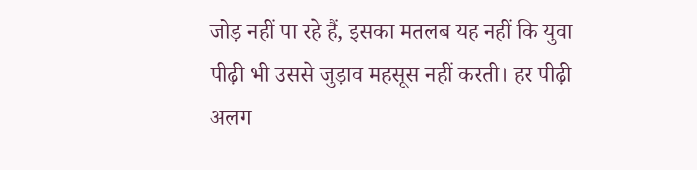जोड़ नहीं पा रहे हैं, इसका मतलब यह नहीं कि युवा पीढ़ी भी उससे जुड़ाव महसूस नहीं करती। हर पीढ़ी अलग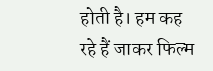होती है। हम कह रहे हैं जाकर फिल्म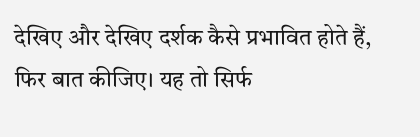देखिए और देखिए दर्शक कैसे प्रभावित होते हैं, फिर बात कीजिए। यह तो सिर्फ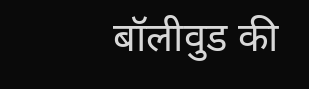बॉलीवुड की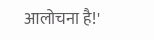आलोचना है!'